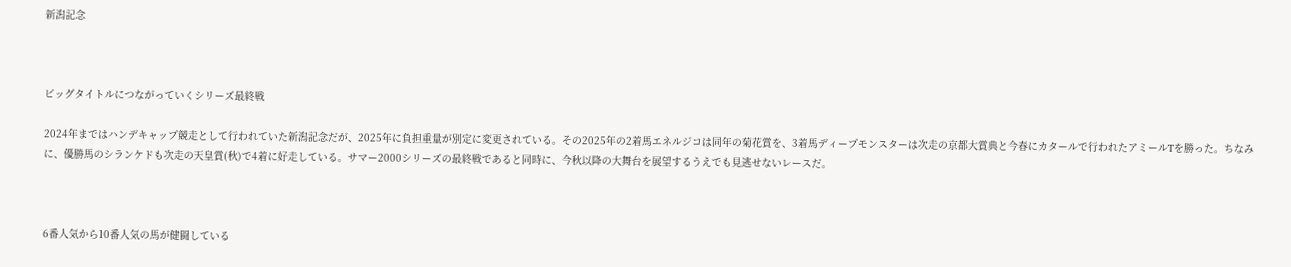新潟記念



ビッグタイトルにつながっていくシリーズ最終戦

2024年まではハンデキャップ競走として行われていた新潟記念だが、2025年に負担重量が別定に変更されている。その2025年の2着馬エネルジコは同年の菊花賞を、3着馬ディープモンスターは次走の京都大賞典と今春にカタールで行われたアミールTを勝った。ちなみに、優勝馬のシランケドも次走の天皇賞(秋)で4着に好走している。サマー2000シリーズの最終戦であると同時に、今秋以降の大舞台を展望するうえでも見逃せないレースだ。



6番人気から10番人気の馬が健闘している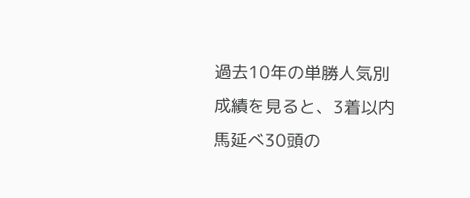過去10年の単勝人気別成績を見ると、3着以内馬延べ30頭の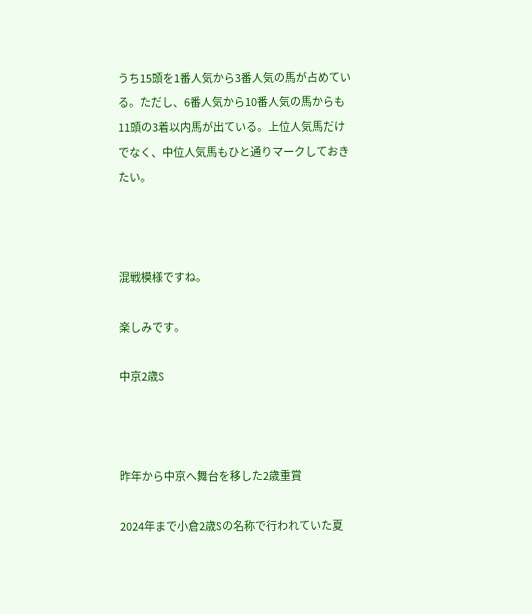うち15頭を1番人気から3番人気の馬が占めている。ただし、6番人気から10番人気の馬からも11頭の3着以内馬が出ている。上位人気馬だけでなく、中位人気馬もひと通りマークしておきたい。



混戦模様ですね。

楽しみです。

中京2歳S



昨年から中京へ舞台を移した2歳重賞

2024年まで小倉2歳Sの名称で行われていた夏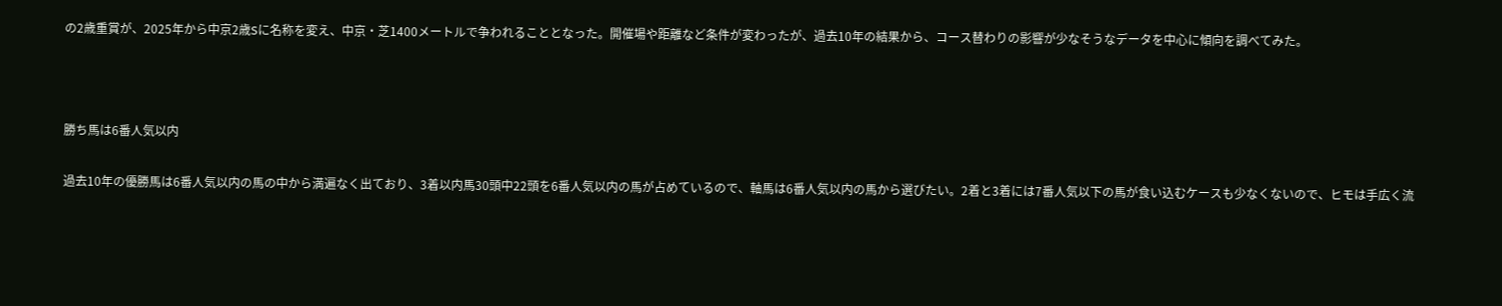の2歳重賞が、2025年から中京2歳Sに名称を変え、中京・芝1400メートルで争われることとなった。開催場や距離など条件が変わったが、過去10年の結果から、コース替わりの影響が少なそうなデータを中心に傾向を調べてみた。



勝ち馬は6番人気以内

過去10年の優勝馬は6番人気以内の馬の中から満遍なく出ており、3着以内馬30頭中22頭を6番人気以内の馬が占めているので、軸馬は6番人気以内の馬から選びたい。2着と3着には7番人気以下の馬が食い込むケースも少なくないので、ヒモは手広く流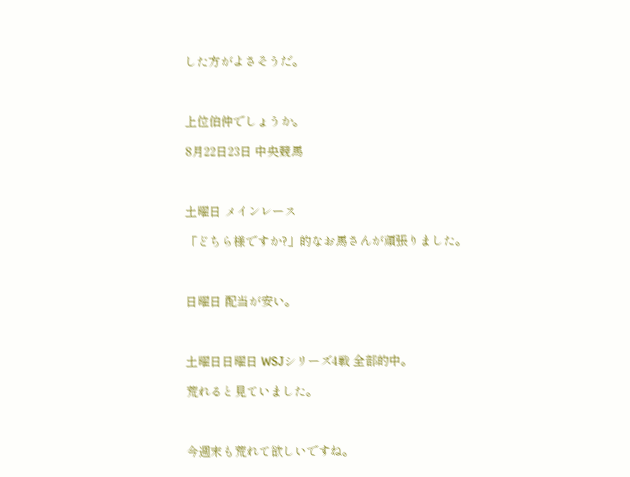した方がよさそうだ。



上位伯仲でしょうか。

8月22日23日 中央競馬



土曜日 メインレース

「どちら様ですか?」的なお馬さんが頑張りました。



日曜日 配当が安い。



土曜日日曜日 WSJシリーズ4戦 全部的中。

荒れると見ていました。



今週末も荒れて欲しいですね。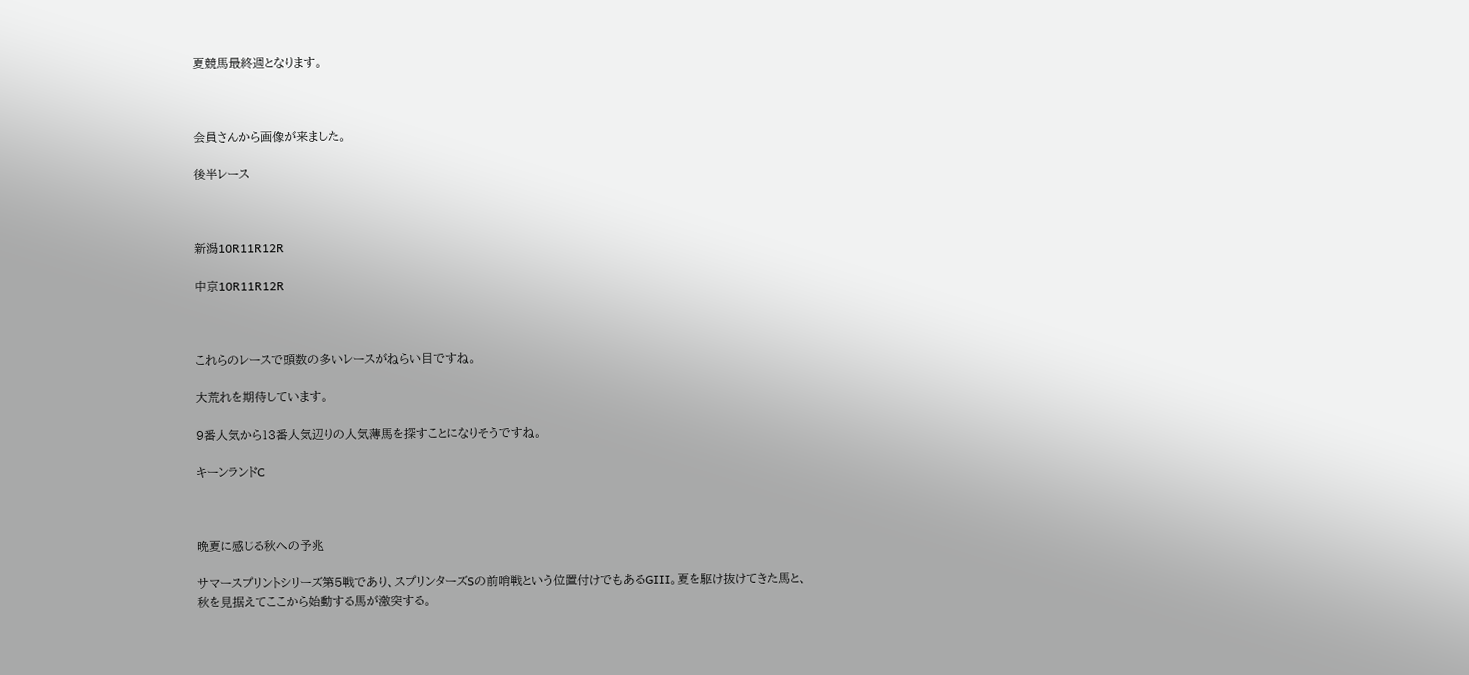夏競馬最終週となります。



会員さんから画像が来ました。

後半レース



新潟10R11R12R

中京10R11R12R



これらのレースで頭数の多いレースがねらい目ですね。

大荒れを期待しています。

9番人気から13番人気辺りの人気薄馬を探すことになりそうですね。

キーンランドC



晩夏に感じる秋への予兆

サマースプリントシリーズ第5戦であり、スプリンターズSの前哨戦という位置付けでもあるGⅢ。夏を駆け抜けてきた馬と、秋を見据えてここから始動する馬が激突する。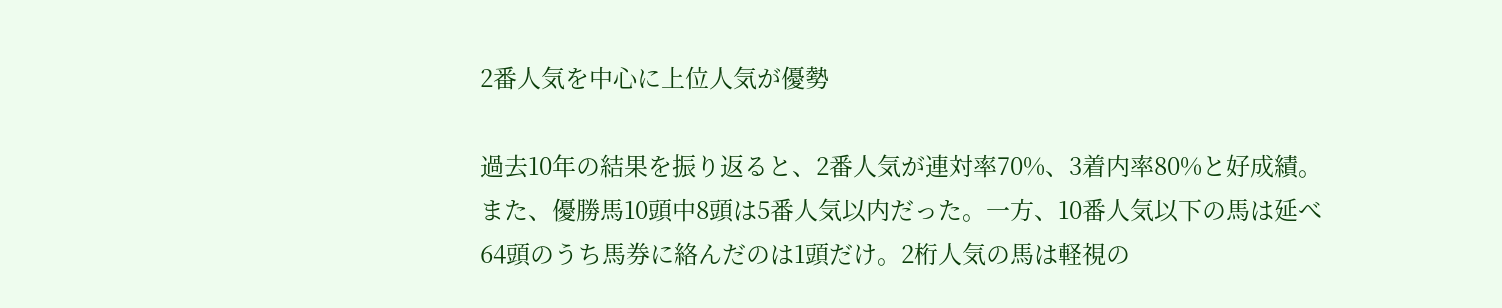2番人気を中心に上位人気が優勢

過去10年の結果を振り返ると、2番人気が連対率70%、3着内率80%と好成績。また、優勝馬10頭中8頭は5番人気以内だった。一方、10番人気以下の馬は延べ64頭のうち馬券に絡んだのは1頭だけ。2桁人気の馬は軽視の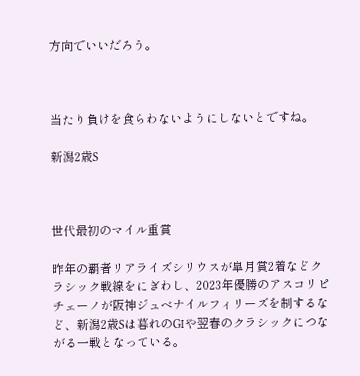方向でいいだろう。



当たり負けを食らわないようにしないとですね。

新潟2歳S



世代最初のマイル重賞

昨年の覇者リアライズシリウスが皐月賞2着などクラシック戦線をにぎわし、2023年優勝のアスコリピチェーノが阪神ジュベナイルフィリーズを制するなど、新潟2歳Sは暮れのGⅠや翌春のクラシックにつながる一戦となっている。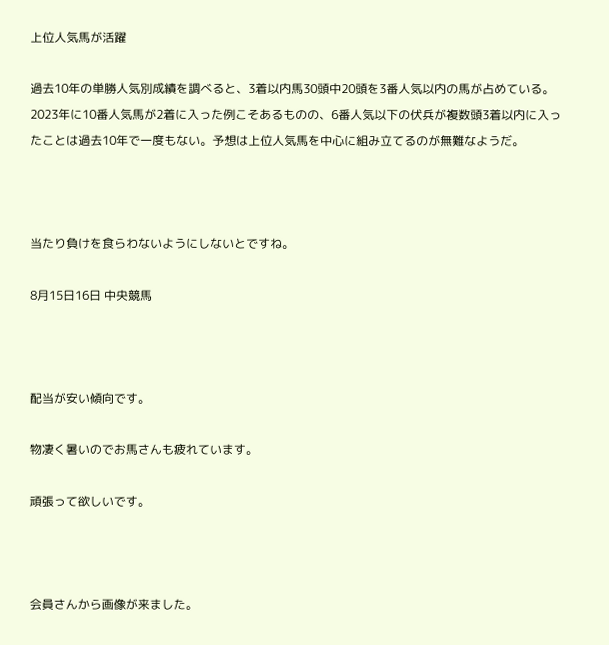上位人気馬が活躍

過去10年の単勝人気別成績を調べると、3着以内馬30頭中20頭を3番人気以内の馬が占めている。2023年に10番人気馬が2着に入った例こそあるものの、6番人気以下の伏兵が複数頭3着以内に入ったことは過去10年で一度もない。予想は上位人気馬を中心に組み立てるのが無難なようだ。



当たり負けを食らわないようにしないとですね。

8月15日16日 中央競馬



配当が安い傾向です。

物凄く暑いのでお馬さんも疲れています。

頑張って欲しいです。



会員さんから画像が来ました。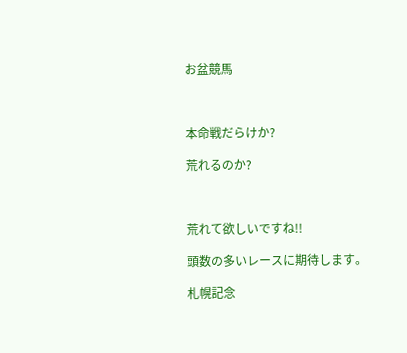お盆競馬



本命戦だらけか?

荒れるのか?



荒れて欲しいですね!!

頭数の多いレースに期待します。

札幌記念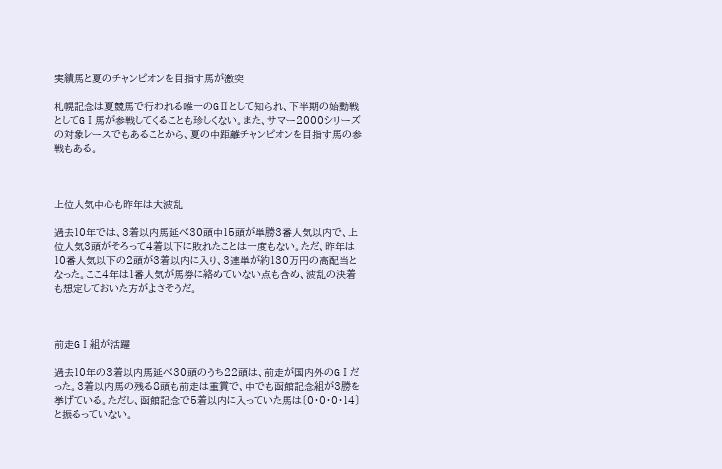実績馬と夏のチャンピオンを目指す馬が激突

札幌記念は夏競馬で行われる唯一のGⅡとして知られ、下半期の始動戦としてGⅠ馬が参戦してくることも珍しくない。また、サマー2000シリーズの対象レースでもあることから、夏の中距離チャンピオンを目指す馬の参戦もある。



上位人気中心も昨年は大波乱

過去10年では、3着以内馬延べ30頭中15頭が単勝3番人気以内で、上位人気3頭がそろって4着以下に敗れたことは一度もない。ただ、昨年は10番人気以下の2頭が3着以内に入り、3連単が約130万円の高配当となった。ここ4年は1番人気が馬券に絡めていない点も含め、波乱の決着も想定しておいた方がよさそうだ。



前走GⅠ組が活躍

過去10年の3着以内馬延べ30頭のうち22頭は、前走が国内外のGⅠだった。3着以内馬の残る8頭も前走は重賞で、中でも函館記念組が3勝を挙げている。ただし、函館記念で5着以内に入っていた馬は〔0・0・0・14〕と振るっていない。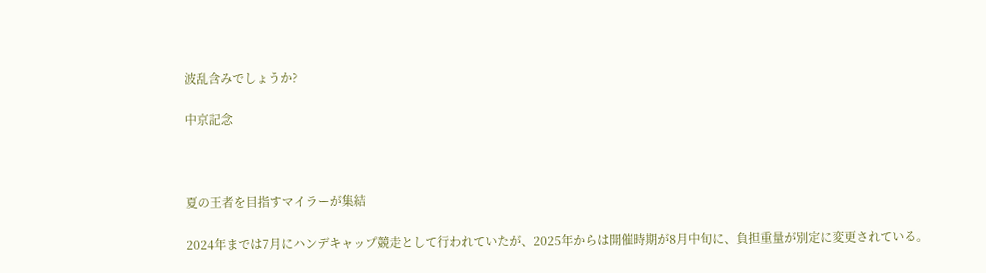波乱含みでしょうか?

中京記念



夏の王者を目指すマイラーが集結

2024年までは7月にハンデキャップ競走として行われていたが、2025年からは開催時期が8月中旬に、負担重量が別定に変更されている。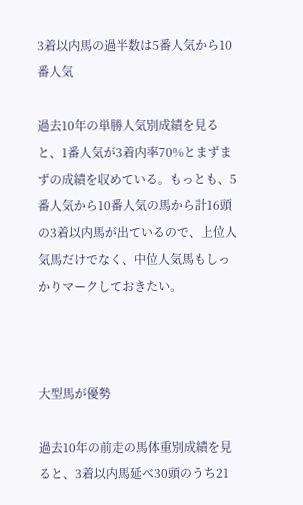3着以内馬の過半数は5番人気から10番人気

過去10年の単勝人気別成績を見ると、1番人気が3着内率70%とまずまずの成績を収めている。もっとも、5番人気から10番人気の馬から計16頭の3着以内馬が出ているので、上位人気馬だけでなく、中位人気馬もしっかりマークしておきたい。



大型馬が優勢

過去10年の前走の馬体重別成績を見ると、3着以内馬延べ30頭のうち21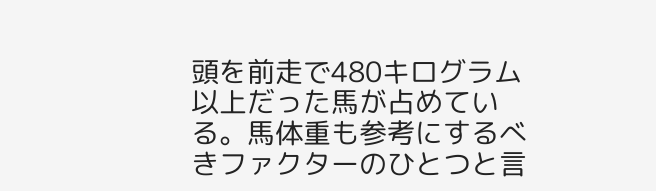頭を前走で480キログラム以上だった馬が占めている。馬体重も参考にするべきファクターのひとつと言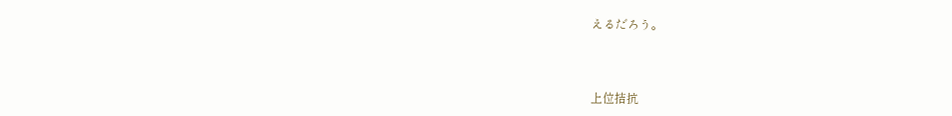えるだろう。



上位拮抗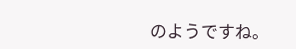のようですね。